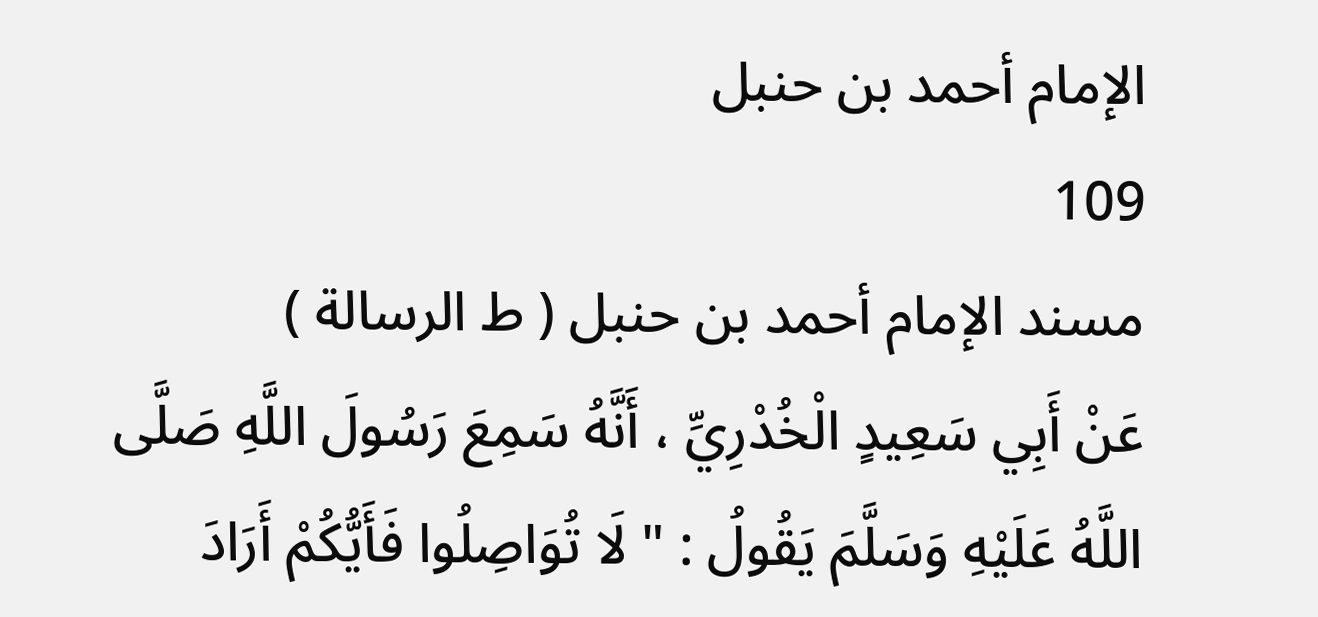الإمام أحمد بن حنبل
109
مسند الإمام أحمد بن حنبل ( ط الرسالة )
عَنْ أَبِي سَعِيدٍ الْخُدْرِيِّ ، أَنَّهُ سَمِعَ رَسُولَ اللَّهِ صَلَّى اللَّهُ عَلَيْهِ وَسَلَّمَ يَقُولُ : " لَا تُوَاصِلُوا فَأَيُّكُمْ أَرَادَ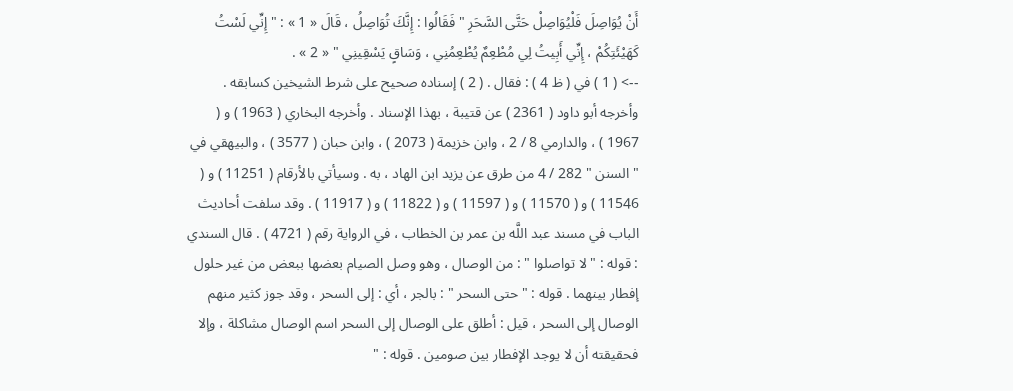أَنْ يُوَاصِلَ فَلْيُوَاصِلْ حَتَّى السَّحَرِ " فَقَالُوا : إِنَّكَ تُوَاصِلُ ، قَالَ « 1 » : " إِنِّي لَسْتُ كَهَيْئَتِكُمْ ، إِنِّي أَبِيتُ لِي مُطْعِمٌ يُطْعِمُنِي ، وَسَاقٍ يَسْقِينِي " « 2 » .
--> ( 1 ) في ( ظ 4 ) : فقال . ( 2 ) إسناده صحيح على شرط الشيخين كسابقه . وأخرجه أبو داود ( 2361 ) عن قتيبة ، بهذا الإسناد . وأخرجه البخاري ( 1963 ) و ( 1967 ) ، والدارمي 8 / 2 ، وابن خزيمة ( 2073 ) ، وابن حبان ( 3577 ) ، والبيهقي في " السنن " 282 / 4 من طرق عن يزيد ابن الهاد ، به . وسيأتي بالأرقام ( 11251 ) و ( 11546 ) و ( 11570 ) و ( 11597 ) و ( 11822 ) و ( 11917 ) . وقد سلفت أحاديث الباب في مسند عبد اللَّه بن عمر بن الخطاب ، في الرواية رقم ( 4721 ) . قال السندي : قوله : " لا تواصلوا " : من الوصال ، وهو وصل الصيام بعضها ببعض من غير حلول إفطار بينهما . قوله : " حتى السحر " : بالجر ، أي : إلى السحر ، وقد جوز كثير منهم الوصال إلى السحر ، قيل : أطلق على الوصال إلى السحر اسم الوصال مشاكلة ، وإلا فحقيقته أن لا يوجد الإفطار بين صومين . قوله : "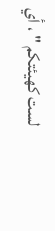لست كهيئتكم " ، أي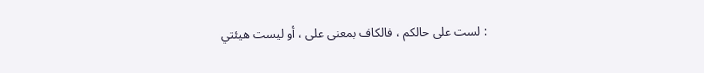: لست على حالكم ، فالكاف بمعنى على ، أو ليست هيئتي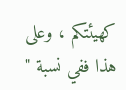كهيئتكم ، وعلى هذا ففي نسبة "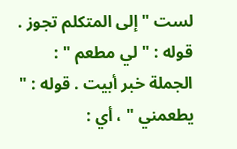لست " إلى المتكلم تجوز . قوله : " لي مطعم " : الجملة خبر أبيت . قوله : " يطعمني " ، أي :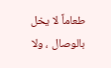طعاماً لا يخل بالوصال ، ولا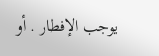يوجب الإفطار . أو